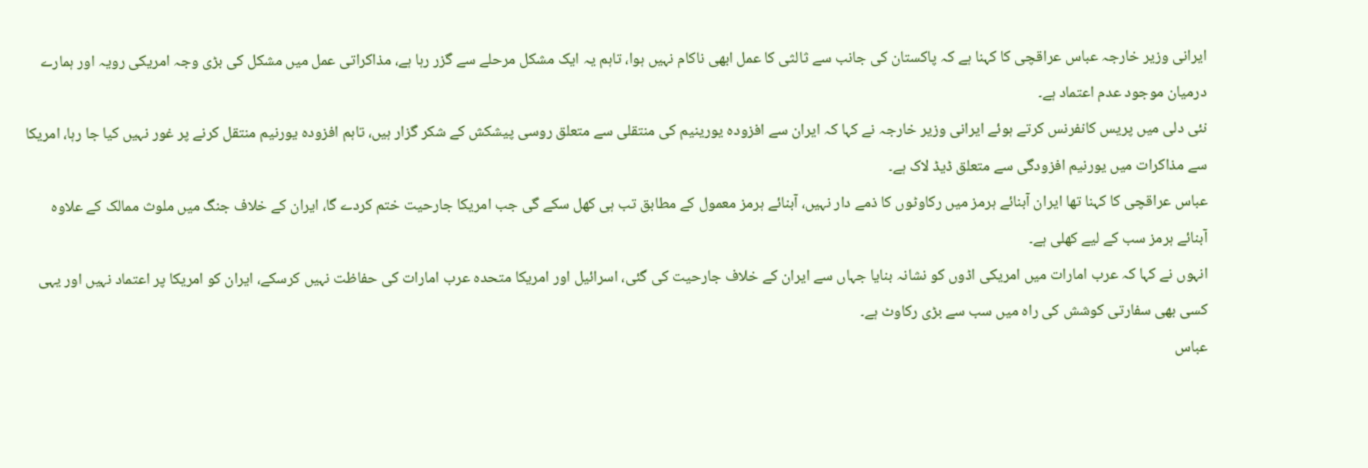ایرانی وزیر خارجہ عباس عراقچی کا کہنا ہے کہ پاکستان کی جانب سے ثالثی کا عمل ابھی ناکام نہیں ہوا، تاہم یہ ایک مشکل مرحلے سے گزر رہا ہے، مذاکراتی عمل میں مشکل کی بڑی وجہ امریکی رویہ اور ہمارے درمیان موجود عدم اعتماد ہے۔
نئی دلی میں پریس کانفرنس کرتے ہوئے ایرانی وزیر خارجہ نے کہا کہ ایران سے افزودہ یورینیم کی منتقلی سے متعلق روسی پیشکش کے شکر گزار ہیں، تاہم افزودہ یورنیم منتقل کرنے پر غور نہیں کیا جا رہا، امریکا سے مذاکرات میں یورنیم افزودگی سے متعلق ڈیڈ لاک ہے۔
عباس عراقچی کا کہنا تھا ایران آبنائے ہرمز میں رکاوٹوں کا ذمے دار نہیں، آبنائے ہرمز معمول کے مطابق تب ہی کھل سکے گی جب امریکا جارحیت ختم کردے گا، ایران کے خلاف جنگ میں ملوث ممالک کے علاوہ آبنائے ہرمز سب کے لیے کھلی ہے۔
انہوں نے کہا کہ عرب امارات میں امریکی اڈوں کو نشانہ بنایا جہاں سے ایران کے خلاف جارحیت کی گئی، اسرائیل اور امریکا متحدہ عرب امارات کی حفاظت نہیں کرسکے، ایران کو امریکا پر اعتماد نہیں اور یہی کسی بھی سفارتی کوشش کی راہ میں سب سے بڑی رکاوٹ ہے۔
عباس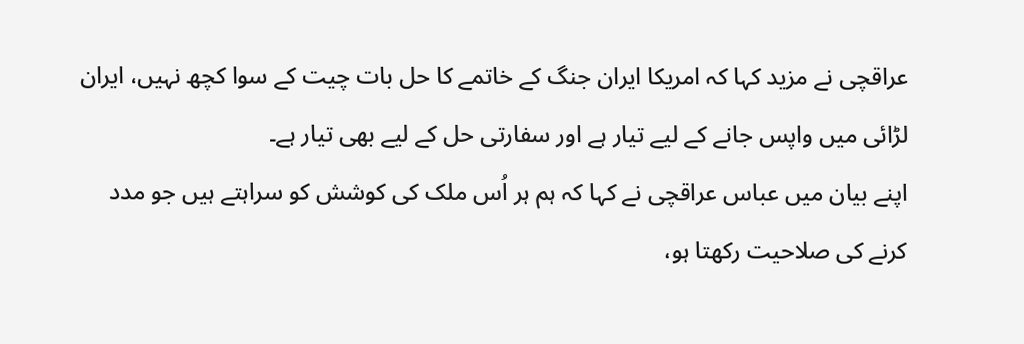عراقچی نے مزید کہا کہ امریکا ایران جنگ کے خاتمے کا حل بات چیت کے سوا کچھ نہیں، ایران لڑائی میں واپس جانے کے لیے تیار ہے اور سفارتی حل کے لیے بھی تیار ہے۔
اپنے بیان میں عباس عراقچی نے کہا کہ ہم ہر اُس ملک کی کوشش کو سراہتے ہیں جو مدد کرنے کی صلاحیت رکھتا ہو،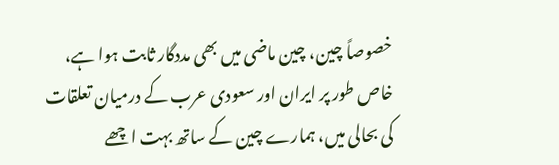خصوصاً چین، چین ماضی میں بھی مددگار ثابت ہوا ہے، خاص طور پر ایران اور سعودی عرب کے درمیان تعلقات کی بحالی میں، ہمارے چین کے ساتھ بہت اچھے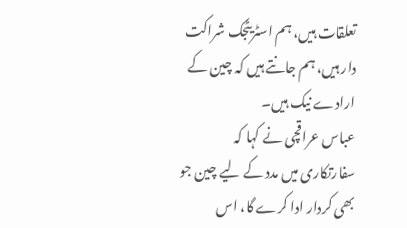تعلقات ہیں، ہم اسٹریٹجک شراکت دار ہیں، ہم جانتے ہیں کہ چین کے ارادے نیک ہیں۔
عباس عراقچی نے کہا کہ سفارتکاری میں مدد کے لیے چین جو بھی کردار ادا کرے گا، اس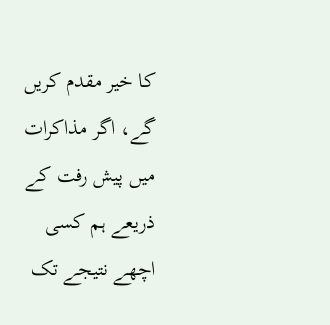کا خیر مقدم کریں گے، اگر مذاکرات میں پیش رفت کے ذریعے ہم کسی اچھے نتیجے تک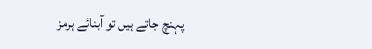پہنچ جاتے ہیں تو آبنائے ہرمز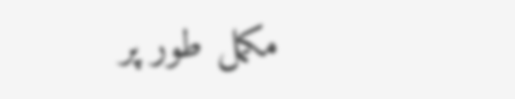مکمل طور پر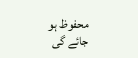محفوظ ہو جائے گی